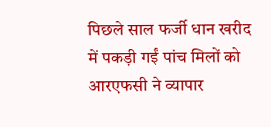पिछले साल फर्जी धान खरीद में पकड़ी गईं पांच मिलों को आरएफसी ने व्यापार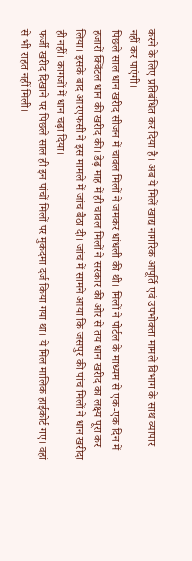करने के लिए प्रतिबंधित कर दिया है। अब ये मिलें खाद्य नागरिक आपूर्ति एवं उपभोक्ता मामले विभाग के साथ व्यापार नहीं कर पाएंगी।
पिछले साल धान खरीद सीजन में चावल मिलों ने जमकर धांधली की थी। मिलों ने पोर्टल के माध्यम से एक-एक दिन में हजारों क्विंटल धान की खरीद की। डेढ़ माह में ही चावल मिलों ने सरकार की ओर से तय धान खरीद का लक्ष्य पूरा कर लिया। इसके बाद आरएफसी ने इस मामले में जांच बैठा दी। जांच में सामने आया कि जसपुर की पांच मिलों ने धान खरीदा ही नहीं। कागजों में धान चढ़ा दिया।
फर्जी खरीद दिखाने पर पिछले साल ही इन पांचों मिलों पर मुकदमा दर्ज किया गया था। ये मिल मालिक हाईकोर्ट गए। वहां से भी राहत नहीं मिली।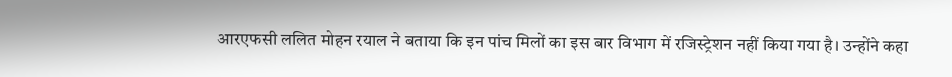आरएफसी ललित मोहन रयाल ने बताया कि इन पांच मिलों का इस बार विभाग में रजिस्ट्रेशन नहीं किया गया है। उन्होंने कहा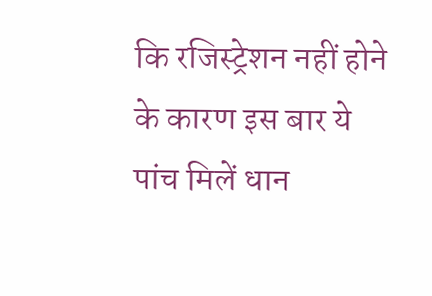कि रजिस्ट्रेशन नहीं होने के कारण इस बार ये पांच मिलें धान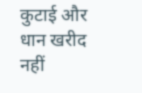कुटाई और धान खरीद नहीं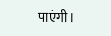पाएंगी।